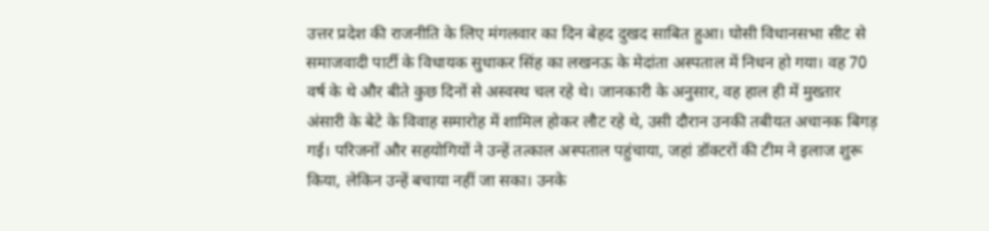उत्तर प्रदेश की राजनीति के लिए मंगलवार का दिन बेहद दुखद साबित हुआ। घोसी विधानसभा सीट से समाजवादी पार्टी के विधायक सुधाकर सिंह का लखनऊ के मेदांता अस्पताल में निधन हो गया। वह 70 वर्ष के थे और बीते कुछ दिनों से अस्वस्थ चल रहे थे। जानकारी के अनुसार, वह हाल ही में मुख्तार अंसारी के बेटे के विवाह समारोह में शामिल होकर लौट रहे थे, उसी दौरान उनकी तबीयत अचानक बिगड़ गई। परिजनों और सहयोगियों ने उन्हें तत्काल अस्पताल पहुंचाया, जहां डॉक्टरों की टीम ने इलाज शुरू किया, लेकिन उन्हें बचाया नहीं जा सका। उनके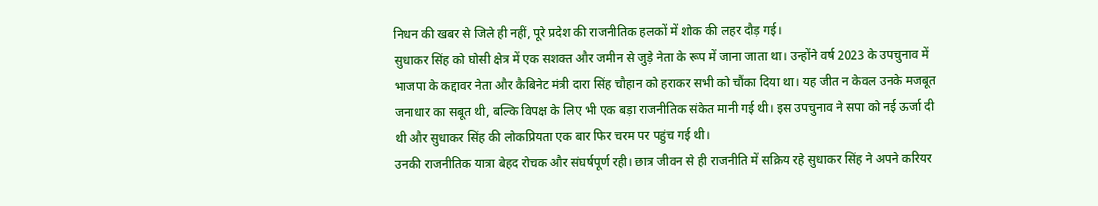निधन की खबर से जिले ही नहीं, पूरे प्रदेश की राजनीतिक हलकों में शोक की लहर दौड़ गई।
सुधाकर सिंह को घोसी क्षेत्र में एक सशक्त और जमीन से जुड़े नेता के रूप में जाना जाता था। उन्होंने वर्ष 2023 के उपचुनाव में भाजपा के कद्दावर नेता और कैबिनेट मंत्री दारा सिंह चौहान को हराकर सभी को चौंका दिया था। यह जीत न केवल उनके मजबूत जनाधार का सबूत थी, बल्कि विपक्ष के लिए भी एक बड़ा राजनीतिक संकेत मानी गई थी। इस उपचुनाव ने सपा को नई ऊर्जा दी थी और सुधाकर सिंह की लोकप्रियता एक बार फिर चरम पर पहुंच गई थी।
उनकी राजनीतिक यात्रा बेहद रोचक और संघर्षपूर्ण रही। छात्र जीवन से ही राजनीति में सक्रिय रहे सुधाकर सिंह ने अपने करियर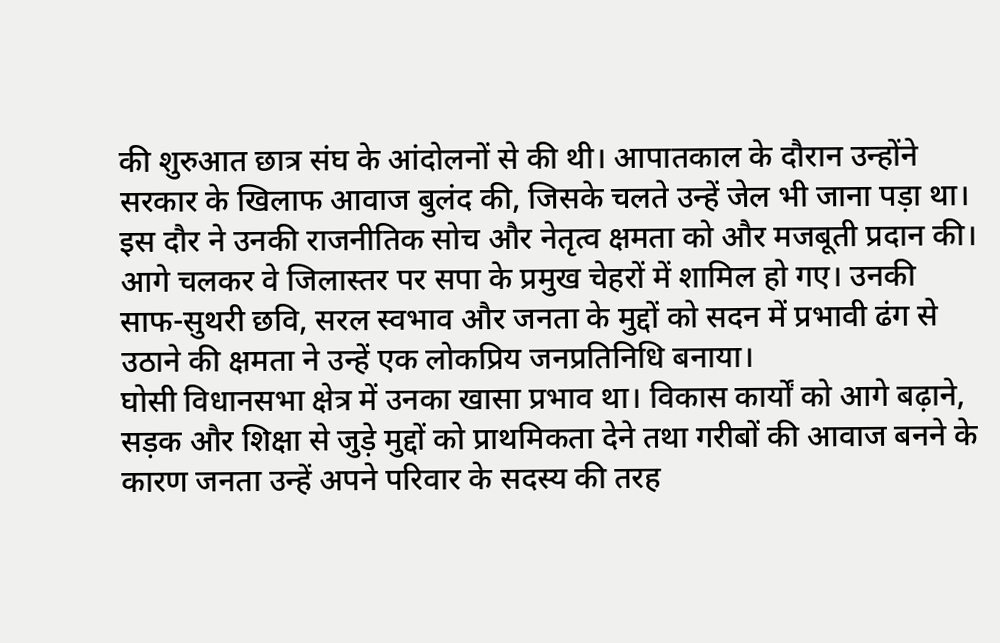की शुरुआत छात्र संघ के आंदोलनों से की थी। आपातकाल के दौरान उन्होंने सरकार के खिलाफ आवाज बुलंद की, जिसके चलते उन्हें जेल भी जाना पड़ा था। इस दौर ने उनकी राजनीतिक सोच और नेतृत्व क्षमता को और मजबूती प्रदान की। आगे चलकर वे जिलास्तर पर सपा के प्रमुख चेहरों में शामिल हो गए। उनकी साफ-सुथरी छवि, सरल स्वभाव और जनता के मुद्दों को सदन में प्रभावी ढंग से उठाने की क्षमता ने उन्हें एक लोकप्रिय जनप्रतिनिधि बनाया।
घोसी विधानसभा क्षेत्र में उनका खासा प्रभाव था। विकास कार्यों को आगे बढ़ाने, सड़क और शिक्षा से जुड़े मुद्दों को प्राथमिकता देने तथा गरीबों की आवाज बनने के कारण जनता उन्हें अपने परिवार के सदस्य की तरह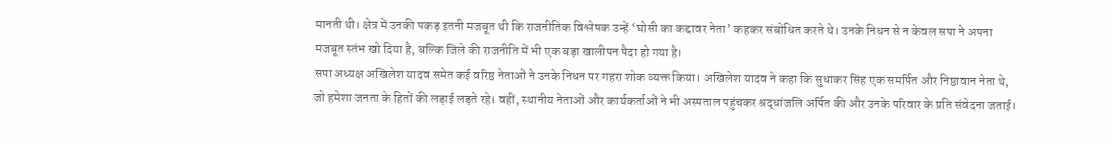मानती थी। क्षेत्र में उनकी पकड़ इतनी मजबूत थी कि राजनीतिक विश्लेषक उन्हें ‘घोसी का कद्दावर नेता’ कहकर संबोधित करते थे। उनके निधन से न केवल सपा ने अपना मजबूत स्तंभ खो दिया है, बल्कि जिले की राजनीति में भी एक बड़ा खालीपन पैदा हो गया है।
सपा अध्यक्ष अखिलेश यादव समेत कई वरिष्ठ नेताओं ने उनके निधन पर गहरा शोक व्यक्त किया। अखिलेश यादव ने कहा कि सुधाकर सिंह एक समर्पित और निष्ठावान नेता थे, जो हमेशा जनता के हितों की लड़ाई लड़ते रहे। वहीं, स्थानीय नेताओं और कार्यकर्ताओं ने भी अस्पताल पहुंचकर श्रद्धांजलि अर्पित की और उनके परिवार के प्रति संवेदना जताई।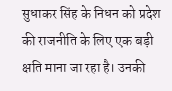सुधाकर सिंह के निधन को प्रदेश की राजनीति के लिए एक बड़ी क्षति माना जा रहा है। उनकी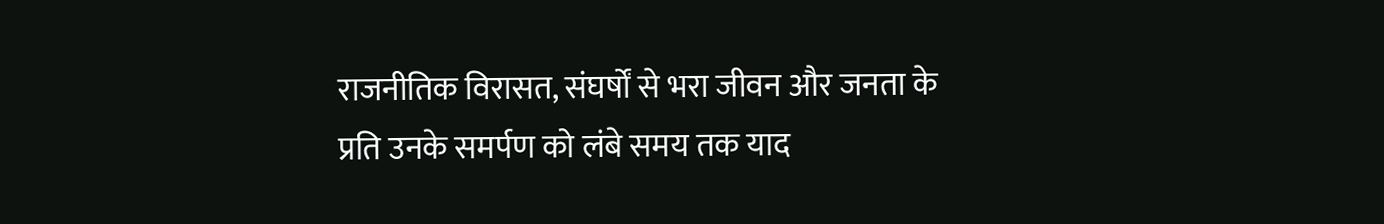राजनीतिक विरासत, संघर्षों से भरा जीवन और जनता के प्रति उनके समर्पण को लंबे समय तक याद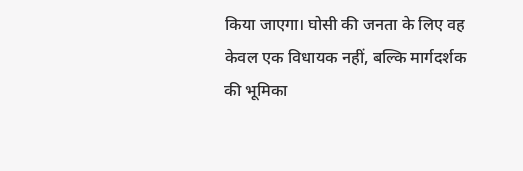किया जाएगा। घोसी की जनता के लिए वह केवल एक विधायक नहीं, बल्कि मार्गदर्शक की भूमिका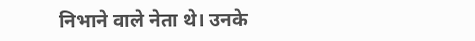निभाने वाले नेता थे। उनके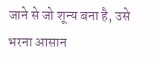जाने से जो शून्य बना है, उसे भरना आसान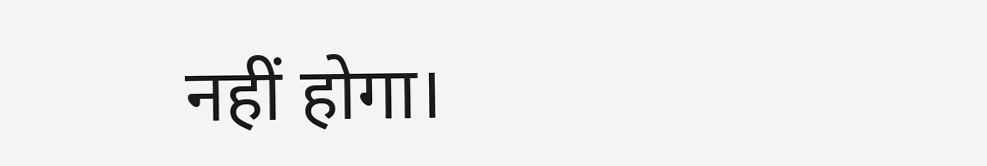नहीं होगा।